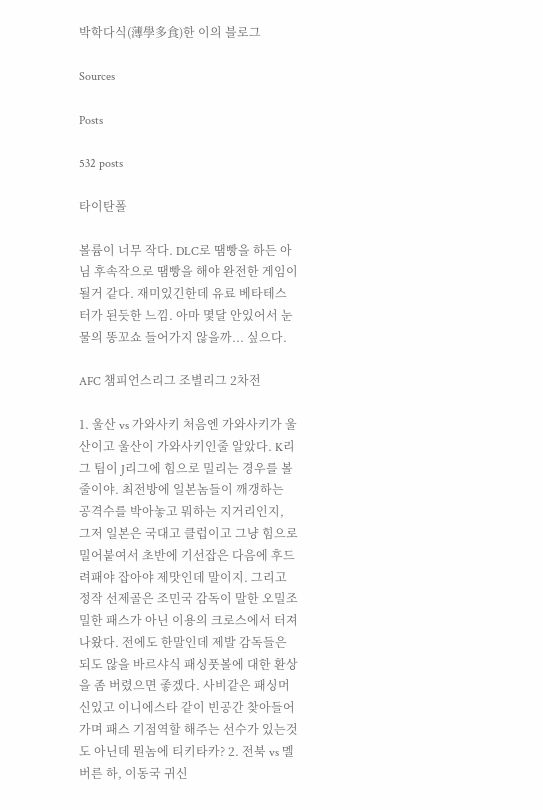박학다식(薄學多食)한 이의 블로그

Sources

Posts

532 posts

타이탄폴

볼륨이 너무 작다. DLC로 땜빵을 하든 아님 후속작으로 땜빵을 해야 완전한 게임이 될거 같다. 재미있긴한데 유료 베타테스터가 된듯한 느낌. 아마 몇달 안있어서 눈물의 똥꼬쇼 들어가지 않을까... 싶으다.

AFC 챔피언스리그 조별리그 2차전

1. 울산 vs 가와사키 처음엔 가와사키가 울산이고 울산이 가와사키인줄 알았다. K리그 팀이 J리그에 힘으로 밀리는 경우를 볼줄이야. 최전방에 일본놈들이 깨갱하는 공격수를 박아놓고 뭐하는 지거리인지, 그저 일본은 국대고 클럽이고 그냥 힘으로 밀어붙여서 초반에 기선잡은 다음에 후드려패야 잡아야 제맛인데 말이지. 그리고 정작 선제골은 조민국 감독이 말한 오밀조밀한 패스가 아닌 이용의 크로스에서 터져나왔다. 전에도 한말인데 제발 감독들은 되도 않을 바르샤식 패싱풋볼에 대한 환상을 좀 버렸으면 좋겠다. 사비같은 패싱머신있고 이니에스타 같이 빈공간 찾아들어가며 패스 기점역할 해주는 선수가 있는것도 아닌데 뭔놈에 티키타카? 2. 전북 vs 멜버른 하, 이동국 귀신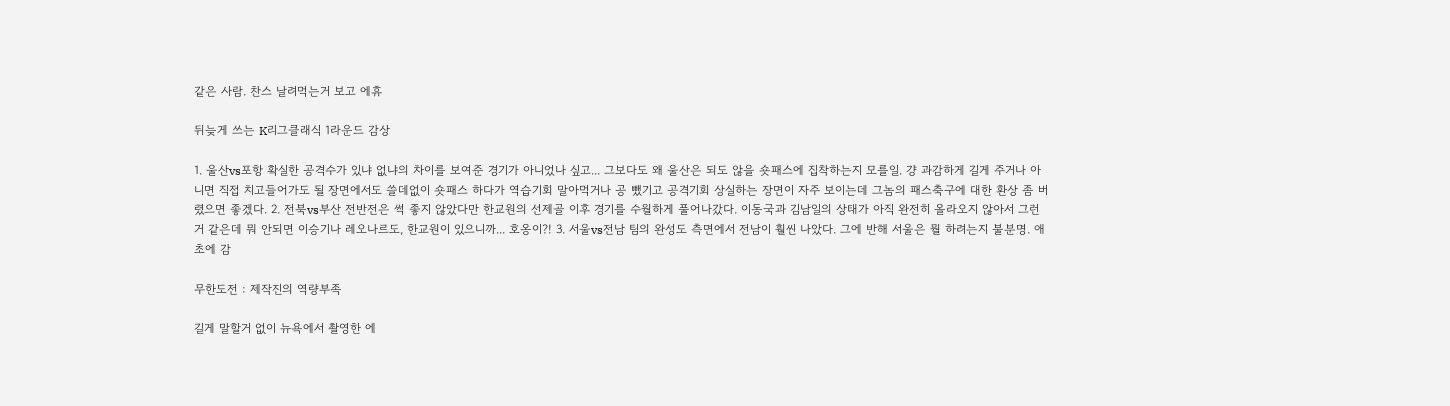같은 사람. 찬스 날려먹는거 보고 에휴

뒤늦게 쓰는 K리그클래식 1라운드 감상

1. 울산vs포항 확실한 공격수가 있냐 없냐의 차이를 보여준 경기가 아니었나 싶고... 그보다도 왜 울산은 되도 않을 숏패스에 집착하는지 모를일. 걍 과감하게 길게 주거나 아니면 직접 치고들어가도 될 장면에서도 쓸데없이 숏패스 하다가 역습기회 말아먹거나 공 뺐기고 공격기회 상실하는 장면이 자주 보이는데 그놈의 패스축구에 대한 환상 좀 버렸으면 좋겠다. 2. 전북vs부산 전반전은 썩 좋지 않았다만 한교원의 선제골 이후 경기를 수월하게 풀어나갔다. 이동국과 김남일의 상태가 아직 완전히 올라오지 않아서 그런거 같은데 뭐 안되면 이승기나 레오나르도, 한교원이 있으니까... 호옹이?! 3. 서울vs전남 팀의 완성도 측면에서 전남이 훨씬 나았다. 그에 반해 서울은 뭘 하려는지 불분명. 애초에 감

무한도전 : 제작진의 역량부족

길게 말할거 없이 뉴욕에서 촬영한 에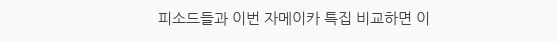피소드들과 이번 자메이카 특집 비교하면 이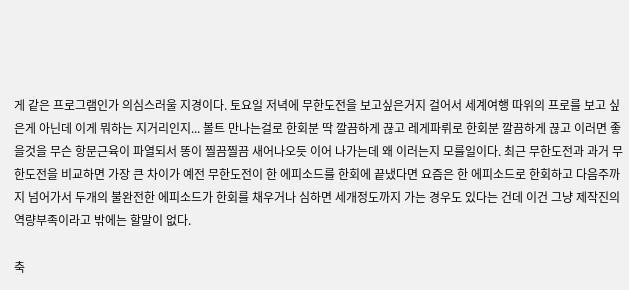게 같은 프로그램인가 의심스러울 지경이다. 토요일 저녁에 무한도전을 보고싶은거지 걸어서 세계여행 따위의 프로를 보고 싶은게 아닌데 이게 뭐하는 지거리인지... 볼트 만나는걸로 한회분 딱 깔끔하게 끊고 레게파뤼로 한회분 깔끔하게 끊고 이러면 좋을것을 무슨 항문근육이 파열되서 똥이 찔끔찔끔 새어나오듯 이어 나가는데 왜 이러는지 모를일이다. 최근 무한도전과 과거 무한도전을 비교하면 가장 큰 차이가 예전 무한도전이 한 에피소드를 한회에 끝냈다면 요즘은 한 에피소드로 한회하고 다음주까지 넘어가서 두개의 불완전한 에피소드가 한회를 채우거나 심하면 세개정도까지 가는 경우도 있다는 건데 이건 그냥 제작진의 역량부족이라고 밖에는 할말이 없다.

축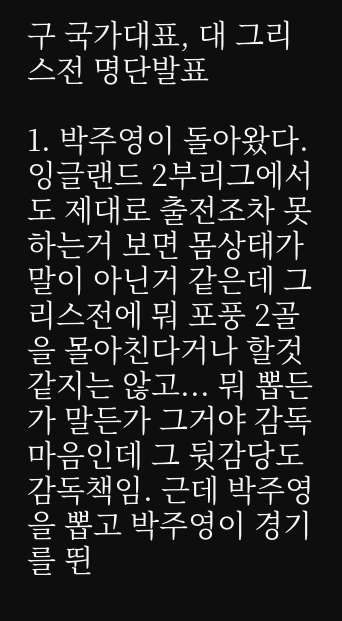구 국가대표, 대 그리스전 명단발표

1. 박주영이 돌아왔다. 잉글랜드 2부리그에서도 제대로 출전조차 못하는거 보면 몸상태가 말이 아닌거 같은데 그리스전에 뭐 포풍 2골을 몰아친다거나 할것 같지는 않고... 뭐 뽑든가 말든가 그거야 감독 마음인데 그 뒷감당도 감독책임. 근데 박주영을 뽑고 박주영이 경기를 뛴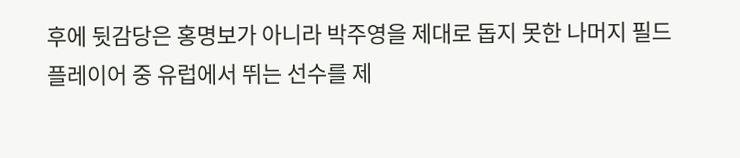후에 뒷감당은 홍명보가 아니라 박주영을 제대로 돕지 못한 나머지 필드 플레이어 중 유럽에서 뛰는 선수를 제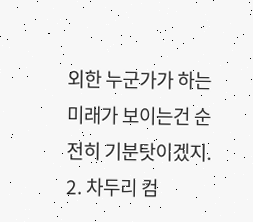외한 누군가가 하는 미래가 보이는건 순전히 기분탓이겠지. 2. 차두리 컴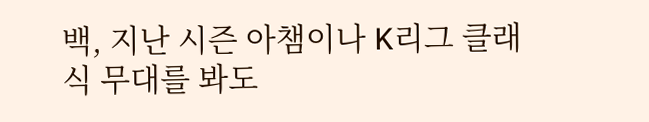백, 지난 시즌 아챔이나 K리그 클래식 무대를 봐도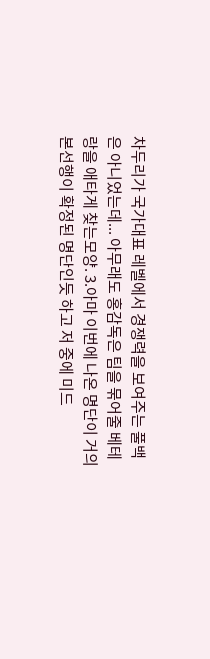차두리가 국가대표 레벨에서 경쟁력을 보여주는 풀백은 아니었는데... 아무래도 홍감독은 팀을 묶어줄 베테랑을 애타게 찾는모양. 3.아마 이번에 나온 명단이 거의 본선행이 확정된 명단인듯 하고 저 중에 미드